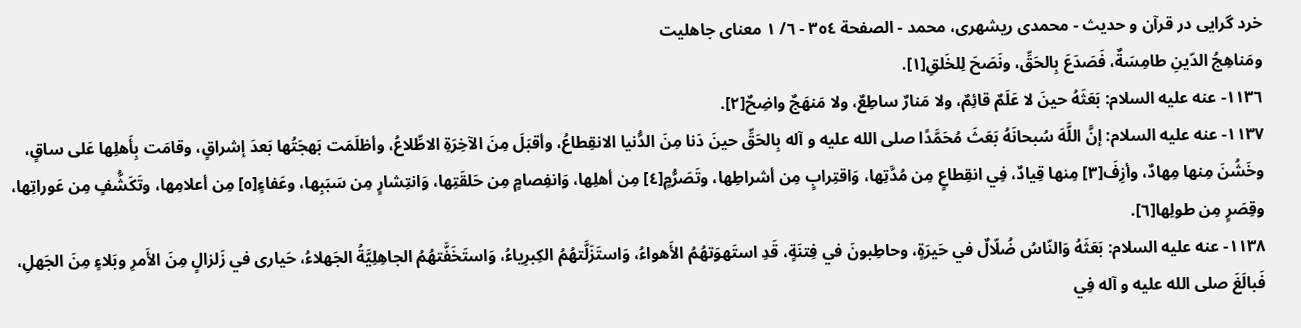خرد گرايى در قرآن و حديث - محمدی ریشهری، محمد - الصفحة ٣٥٤ - ٦/ ١ معناى جاهليت
ومَناهِجُ الدّينِ طامِسَةٌ، فَصَدَعَ بِالحَقِّ، ونَصَحَ لِلخَلقِ[١].
١١٣٦- عنه عليه السلام: بَعَثَهُ حينَ لا عَلَمٌ قائِمٌ، ولا مَنارٌ ساطِعٌ، ولا مَنهَجٌ واضِحٌ[٢].
١١٣٧- عنه عليه السلام: إنَّ اللَّهَ سُبحانَهُ بَعَثَ مُحَمَّدًا صلى الله عليه و آله بِالحَقِّ حينَ دَنا مِنَ الدُّنيا الانقِطاعُ، وأقبَلَ مِنَ الآخِرَةِ الاطِّلاعُ، وأظلَمَت بَهجَتُها بَعدَ إشراقٍ، وقامَت بِأَهلِها عَلى ساقٍ، وخَشُنَ مِنها مِهادٌ، وأزِفَ[٣] مِنها قِيادٌ، فِي انقِطاعٍ مِن مُدَّتِها، وَاقتِرابٍ مِن أشراطِها، وتَصَرُّمٍ[٤] مِن أهلِها، وَانفِصامٍ مِن حَلقَتِها، وَانتِشارٍ مِن سَبَبِها، وعَفاءٍ[٥] مِن أعلامِها، وتَكَشُّفٍ مِن عَوراتِها، وقِصَرٍ مِن طولِها[٦].
١١٣٨- عنه عليه السلام: بَعَثَهُ وَالنّاسُ ضُلّالٌ في حَيرَةٍ، وحاطِبونَ في فِتنَةٍ، قَدِ استَهوَتهُمُ الأَهواءُ، وَاستَزَلَّتهُمُ الكِبرِياءُ، وَاستَخَفَّتهُمُ الجاهِلِيَّةُ الجَهلاءُ، حَيارى في زَلزالٍ مِنَ الأَمرِ وبَلاءٍ مِنَ الجَهلِ، فَبالَغَ صلى الله عليه و آله فِي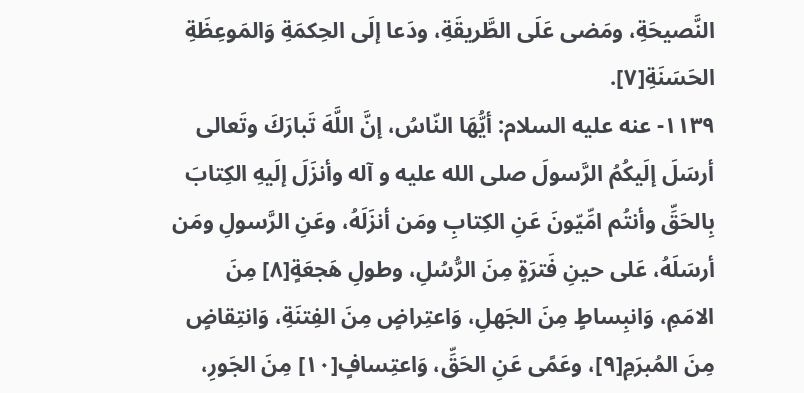النَّصيحَةِ، ومَضى عَلَى الطَّريقَةِ، ودَعا إلَى الحِكمَةِ وَالمَوعِظَةِ الحَسَنَةِ[٧].
١١٣٩- عنه عليه السلام: أيُّهَا النّاسُ، إنَّ اللَّهَ تَبارَكَ وتَعالى أرسَلَ إلَيكُمُ الرَّسولَ صلى الله عليه و آله وأنزَلَ إلَيهِ الكِتابَ بِالحَقِّ وأنتُم امِّيّونَ عَنِ الكِتابِ ومَن أنزَلَهُ، وعَنِ الرَّسولِ ومَن أرسَلَهُ، عَلى حينِ فَترَةٍ مِنَ الرُّسُلِ، وطولِ هَجعَةٍ[٨] مِنَ الامَمِ، وَانبِساطٍ مِنَ الجَهلِ، وَاعتِراضٍ مِنَ الفِتنَةِ، وَانتِقاضٍ مِنَ المُبرَمِ[٩]، وعَمًى عَنِ الحَقِّ، وَاعتِسافٍ[١٠] مِنَ الجَورِ،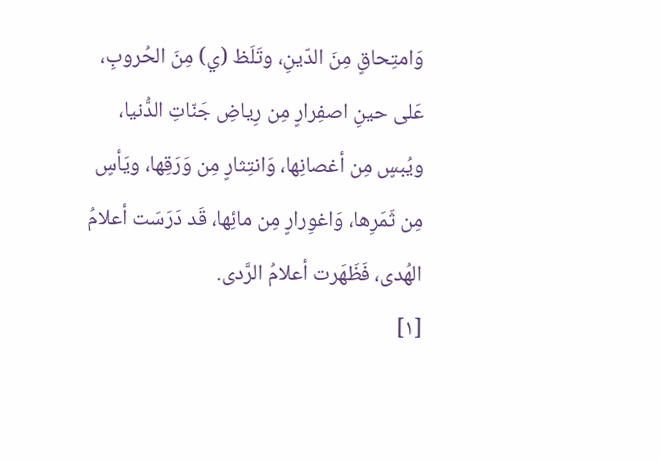وَامتِحاقٍ مِنَ الدّينِ، وتَلَظ (ي) مِنَ الحُروبِ، عَلى حينِ اصفِرارٍ مِن رِياضِ جَنّاتِ الدُّنيا، ويُبسٍ مِن أغصانِها، وَانتِثارٍ مِن وَرَقِها، ويَأسٍ مِن ثَمَرِها، وَاغوِرارٍ مِن مائِها، قَد دَرَسَت أعلامُ الهُدى، فَظَهَرت أعلامُ الرَّدى.
[١]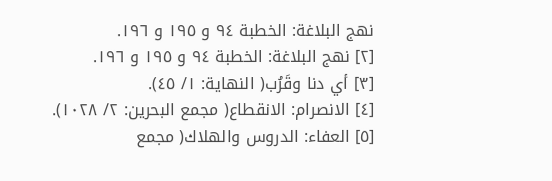نهج البلاغة: الخطبة ٩٤ و ١٩٥ و ١٩٦.
[٢] نهج البلاغة: الخطبة ٩٤ و ١٩٥ و ١٩٦.
[٣] أي دنا وقَرُب( النهاية: ١/ ٤٥).
[٤] الانصرام: الانقطاع( مجمع البحرين: ٢/ ١٠٢٨).
[٥] العفاء: الدروس والهلاك( مجمع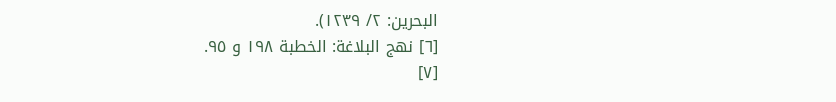البحرين: ٢/ ١٢٣٩).
[٦] نهج البلاغة: الخطبة ١٩٨ و ٩٥.
[٧]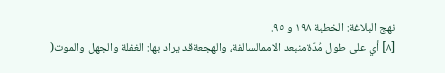نهج البلاغة: الخطبة ١٩٨ و ٩٥.
[٨] أي على طول مُدّةمنبعد الاممالسالفة، والهجعةقد يراد بها: الغفلة والجهل والموت(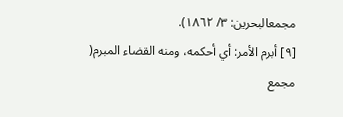مجمعالبحرين: ٣/ ١٨٦٢).
[٩] أبرم الأمر: أي أحكمه، ومنه القضاء المبرم( مجمع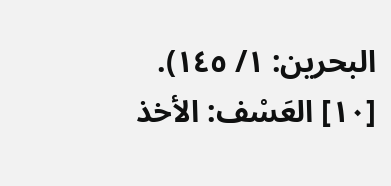البحرين: ١/ ١٤٥).
[١٠] العَسْف: الأخذ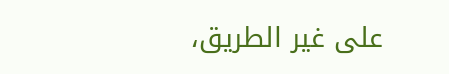على غير الطريق،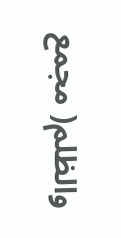والظلم( مجمع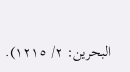البحرين: ٢/ ١٢١٥).